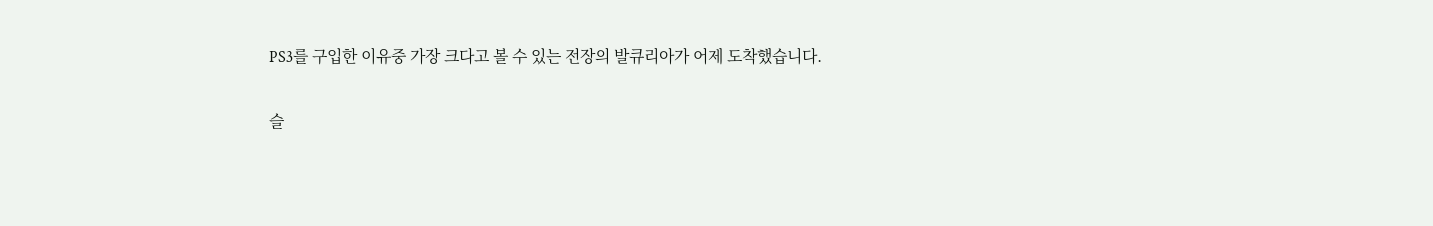PS3를 구입한 이유중 가장 크다고 볼 수 있는 전장의 발큐리아가 어제 도착했습니다.

슬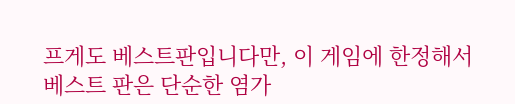프게도 베스트판입니다만, 이 게임에 한정해서 베스트 판은 단순한 염가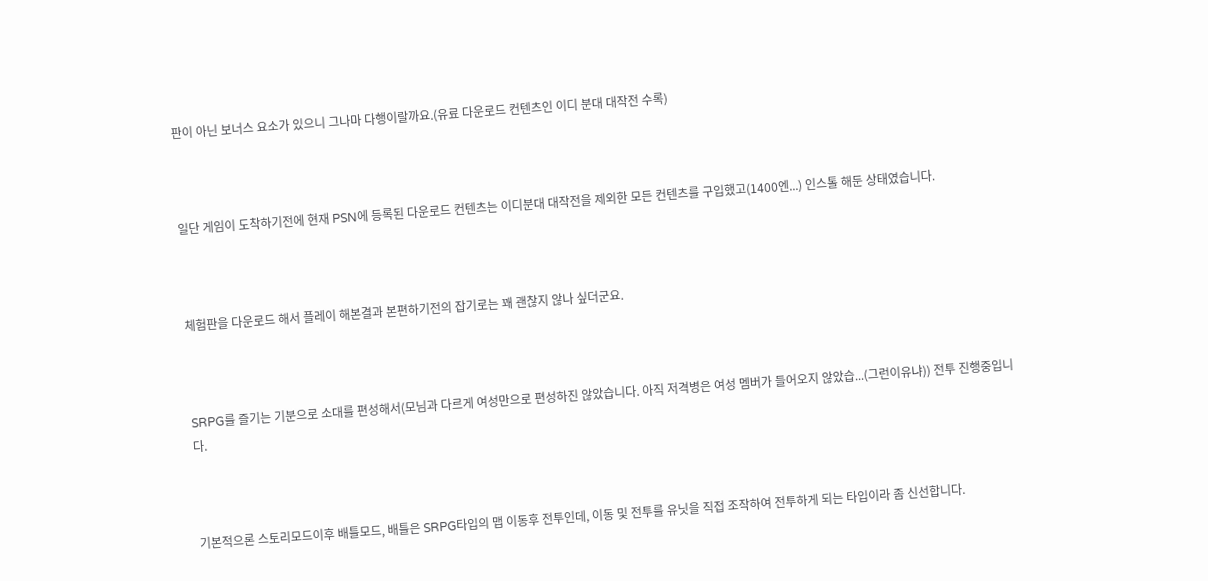판이 아닌 보너스 요소가 있으니 그나마 다행이랄까요.(유료 다운로드 컨텐츠인 이디 분대 대작전 수록)



일단 게임이 도착하기전에 현재 PSN에 등록된 다운로드 컨텐츠는 이디분대 대작전을 제외한 모든 컨텐츠를 구입했고(1400엔...) 인스톨 해둔 상태였습니다.



체험판을 다운로드 해서 플레이 해본결과 본편하기전의 잡기로는 꽤 괜찮지 않나 싶더군요.



SRPG를 즐기는 기분으로 소대를 편성해서(모님과 다르게 여성만으로 편성하진 않았습니다. 아직 저격병은 여성 멤버가 들어오지 않았습...(그런이유냐)) 전투 진행중입니다.



기본적으론 스토리모드이후 배틀모드, 배틀은 SRPG타입의 맵 이동후 전투인데, 이동 및 전투를 유닛을 직접 조작하여 전투하게 되는 타입이라 좀 신선합니다.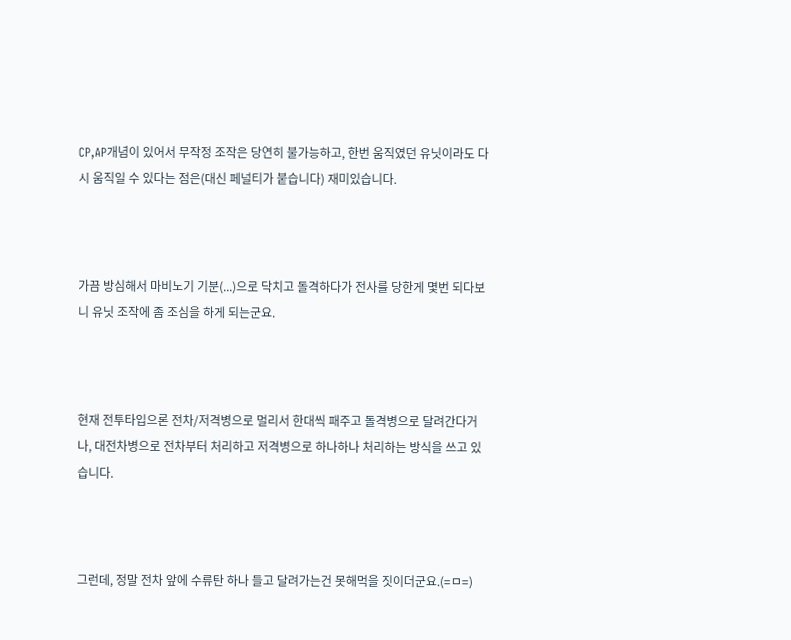CP,AP개념이 있어서 무작정 조작은 당연히 불가능하고, 한번 움직였던 유닛이라도 다시 움직일 수 있다는 점은(대신 페널티가 붙습니다) 재미있습니다.



가끔 방심해서 마비노기 기분(...)으로 닥치고 돌격하다가 전사를 당한게 몇번 되다보니 유닛 조작에 좀 조심을 하게 되는군요.



현재 전투타입으론 전차/저격병으로 멀리서 한대씩 패주고 돌격병으로 달려간다거나, 대전차병으로 전차부터 처리하고 저격병으로 하나하나 처리하는 방식을 쓰고 있습니다.



그런데, 정말 전차 앞에 수류탄 하나 들고 달려가는건 못해먹을 짓이더군요.(=ㅁ=)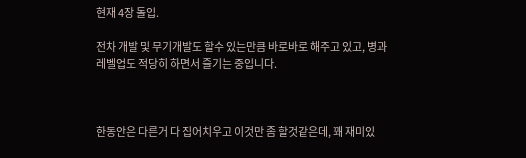현재 4장 돌입.

전차 개발 및 무기개발도 할수 있는만큼 바로바로 해주고 있고, 병과 레벨업도 적당히 하면서 즐기는 중입니다.



한동안은 다른거 다 집어치우고 이것만 좀 할것같은데, 꽤 재미있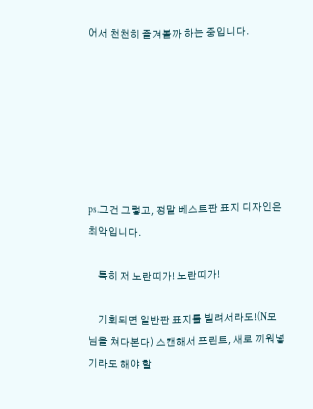어서 천천히 즐겨볼까 하는 중입니다.







ps.그건 그렇고, 정말 베스트판 표지 디자인은 최악입니다.

     특히 저 노란띠가! 노란띠가!

     기회되면 일반판 표지를 빌려서라도!(N모님을 쳐다본다) 스캔해서 프린트, 새로 끼워넣기라도 해야 할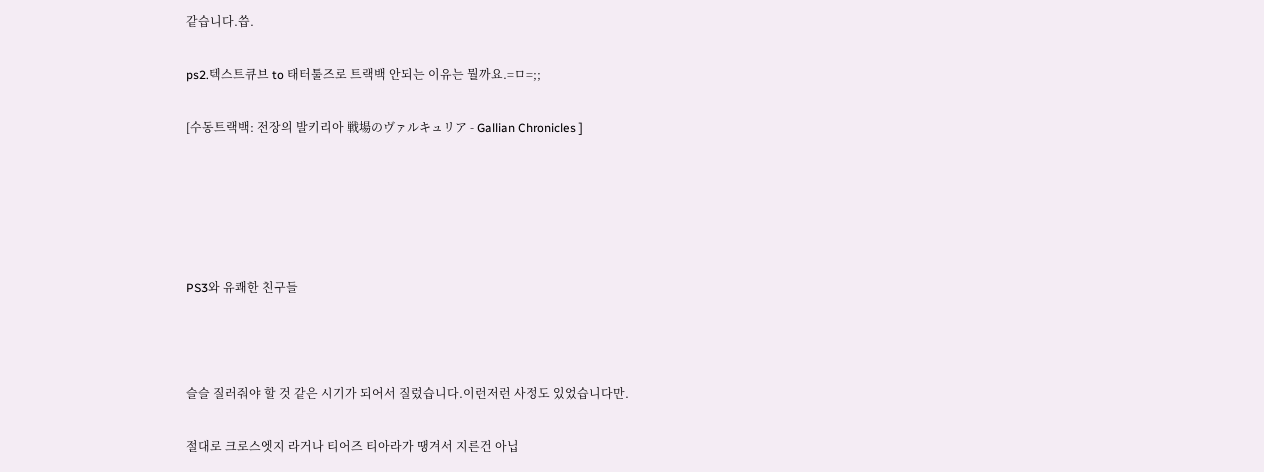같습니다.씁.

ps2.텍스트큐브 to 태터툴즈로 트랙백 안되는 이유는 뭘까요.=ㅁ=;;

[수동트랙백: 전장의 발키리아 戦場のヴァルキュリア - Gallian Chronicles ]





PS3와 유쾌한 친구들



슬슬 질러줘야 할 것 같은 시기가 되어서 질렀습니다.이런저런 사정도 있었습니다만.

절대로 크로스엣지 라거나 티어즈 티아라가 땡겨서 지른건 아닙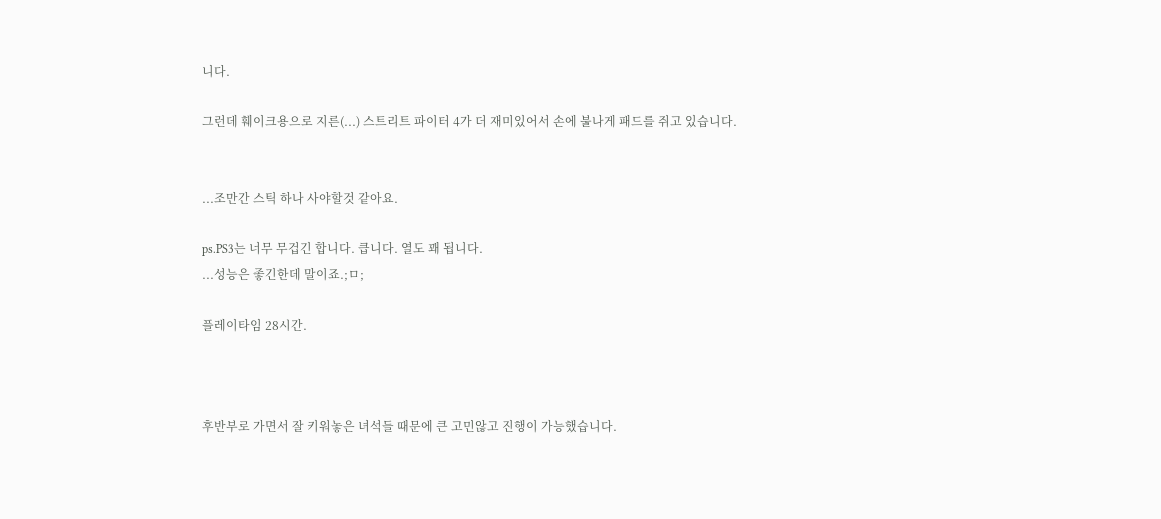니다.

그런데 훼이크용으로 지른(...) 스트리트 파이터 4가 더 재미있어서 손에 불나게 패드를 쥐고 있습니다.


...조만간 스틱 하나 사야할것 같아요.

ps.PS3는 너무 무겁긴 합니다. 큽니다. 열도 꽤 됩니다.
...성능은 좋긴한데 말이죠.;ㅁ;

플레이타임 28시간.



후반부로 가면서 잘 키워놓은 녀석들 때문에 큰 고민않고 진행이 가능했습니다.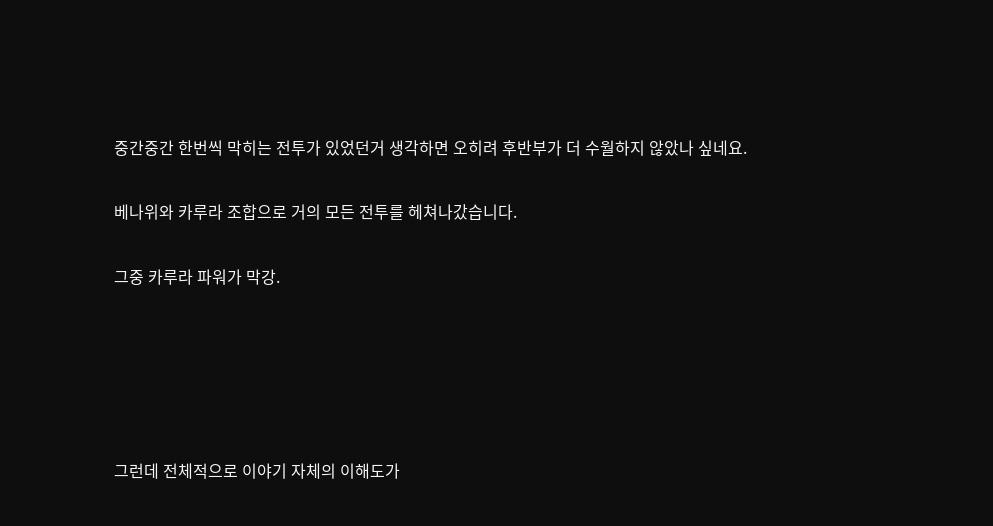중간중간 한번씩 막히는 전투가 있었던거 생각하면 오히려 후반부가 더 수월하지 않았나 싶네요.

베나위와 카루라 조합으로 거의 모든 전투를 헤쳐나갔습니다.

그중 카루라 파워가 막강.





그런데 전체적으로 이야기 자체의 이해도가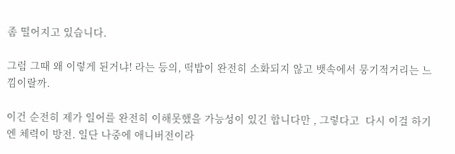좀 떨어지고 있습니다.

그럼 그때 왜 이렇게 된거냐! 라는 등의, 떡밥이 완전히 소화되지 않고 뱃속에서 뭉기적거리는 느낌이랄까.

이건 순전히 제가 일어를 완전히 이해못했을 가능성이 있긴 합니다만 , 그렇다고  다시 이걸 하기엔 체력이 방전. 일단 나중에 애니버전이라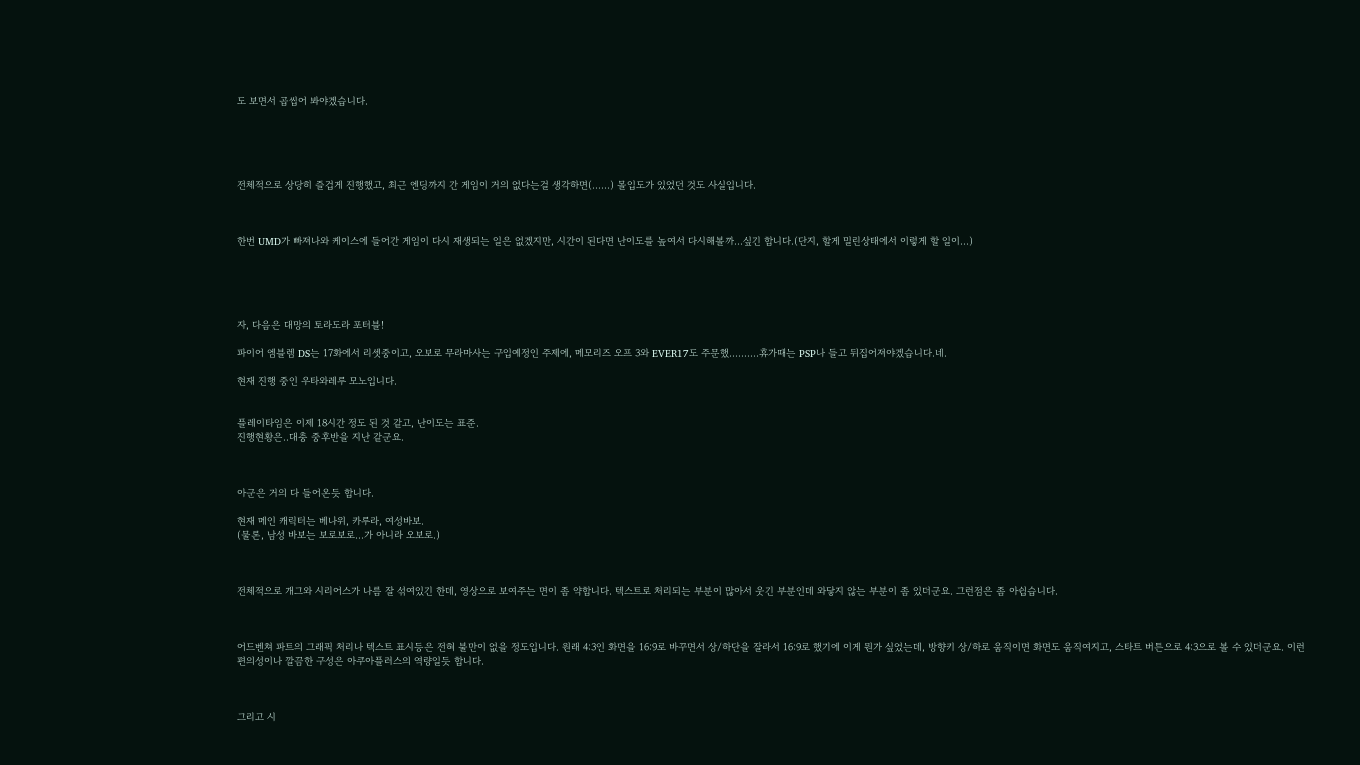도 보면서 곱씹어 봐야겠습니다.





전체적으로 상당히 즐겁게 진행했고, 최근 엔딩까지 간 게임이 거의 없다는걸 생각하면(......) 몰입도가 있었던 것도 사실입니다.



한번 UMD가 빠져나와 케이스에 들어간 게임이 다시 재생되는 일은 없겠지만, 시간이 된다면 난이도를 높여서 다시해볼까...싶긴 합니다.(단지, 할게 밀린상태에서 이렇게 할 일이...)





자, 다음은 대망의 토라도라 포터블!

파이어 엠블렘 DS는 17화에서 리셋중이고, 오보로 무라마사는 구입예정인 주제에, 메모리즈 오프 3와 EVER17도 주문했..........휴가때는 PSP나 들고 뒤집어져야겠습니다.네.

현재 진행 중인 우타와레루 모노입니다.


플레이타임은 이제 18시간 정도 된 것 같고, 난이도는 표준.
진행현황은..대충 중후반을 지난 같군요.



아군은 거의 다 들어온듯 합니다.

현재 메인 캐릭터는 베나위, 카루라, 여성바보.
(물론, 남성 바보는 보로보로...가 아니라 오보로.)



전체적으로 개그와 시리어스가 나름 잘 섞여있긴 한데, 영상으로 보여주는 면이 좀 약합니다. 텍스트로 처리되는 부분이 많아서 웃긴 부분인데 와닿지 않는 부분이 좀 있더군요. 그런점은 좀 아쉽습니다.



어드벤쳐 파트의 그래픽 처리나 텍스트 표시등은 전혀 불만이 없을 정도입니다. 원래 4:3인 화면을 16:9로 바꾸면서 상/하단을 잘라서 16:9로 했기에 이게 뭔가 싶었는데, 방향키 상/하로 움직이면 화면도 움직여지고, 스타트 버튼으로 4:3으로 볼 수 있더군요. 이런 편의성이나 깔끔한 구성은 아쿠아플러스의 역량일듯 합니다.



그리고 시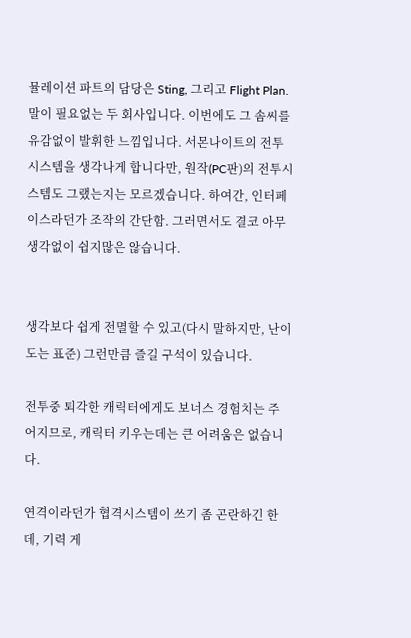뮬레이션 파트의 담당은 Sting, 그리고 Flight Plan.
말이 필요없는 두 회사입니다. 이번에도 그 솜씨를 유감없이 발휘한 느낌입니다. 서몬나이트의 전투시스템을 생각나게 합니다만, 원작(PC판)의 전투시스템도 그랬는지는 모르겠습니다. 하여간, 인터페이스라던가 조작의 간단함. 그러면서도 결코 아무생각없이 쉽지많은 않습니다.


생각보다 쉽게 전멸할 수 있고(다시 말하지만, 난이도는 표준) 그런만큼 즐길 구석이 있습니다.

전투중 퇴각한 캐릭터에게도 보너스 경험치는 주어지므로, 캐릭터 키우는데는 큰 어려움은 없습니다.

연격이라던가 협격시스템이 쓰기 좀 곤란하긴 한데, 기력 게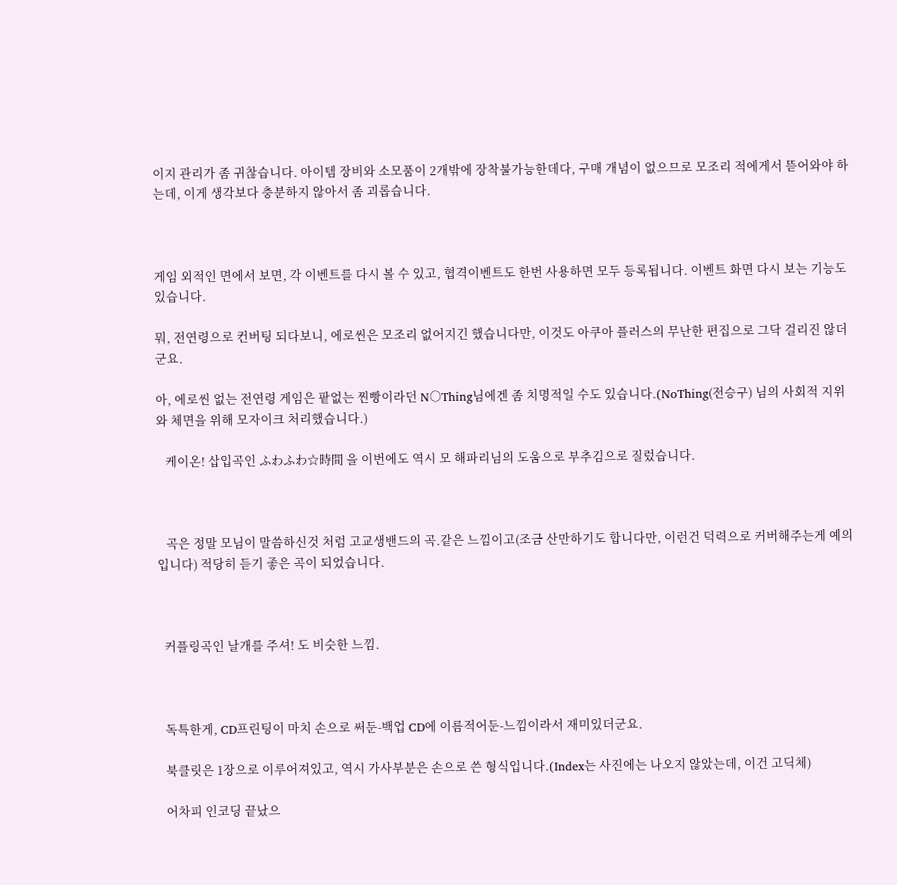이지 관리가 좀 귀찮습니다. 아이템 장비와 소모품이 2개밖에 장착불가능한데다, 구매 개념이 없으므로 모조리 적에게서 뜯어와야 하는데, 이게 생각보다 충분하지 않아서 좀 괴롭습니다.



게임 외적인 면에서 보면, 각 이벤트를 다시 볼 수 있고, 협격이벤트도 한번 사용하면 모두 등록됩니다. 이벤트 화면 다시 보는 기능도 있습니다.

뭐, 전연령으로 컨버팅 되다보니, 에로씬은 모조리 없어지긴 했습니다만, 이것도 아쿠아 플러스의 무난한 편집으로 그닥 걸리진 않더군요.

아, 에로씬 없는 전연령 게임은 팥없는 찐빵이라던 N○Thing님에겐 좀 치명적일 수도 있습니다.(NoThing(전승구) 님의 사회적 지위와 체면을 위해 모자이크 처리했습니다.)

   케이온! 삽입곡인 ふわふわ☆時間 을 이번에도 역시 모 해파리님의 도움으로 부추김으로 질렀습니다.



   곡은 정말 모님이 말씀하신것 처럼 고교생밴드의 곡.같은 느낌이고(조금 산만하기도 합니다만, 이런건 덕력으로 커버해주는게 예의입니다) 적당히 듣기 좋은 곡이 되었습니다.



  커플링곡인 날개를 주셔! 도 비슷한 느낌.



  독특한게, CD프린팅이 마치 손으로 써둔-백업 CD에 이름적어둔-느낌이라서 재미있더군요.

  북클릿은 1장으로 이루어져있고, 역시 가사부분은 손으로 쓴 형식입니다.(Index는 사진에는 나오지 않았는데, 이건 고딕체)

  어차피 인코딩 끝났으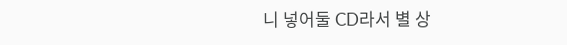니 넣어둘 CD라서 별 상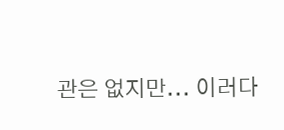관은 없지만... 이러다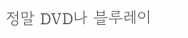정말 DVD나 블루레이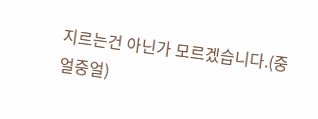지르는건 아닌가 모르겠습니다.(중얼중얼)